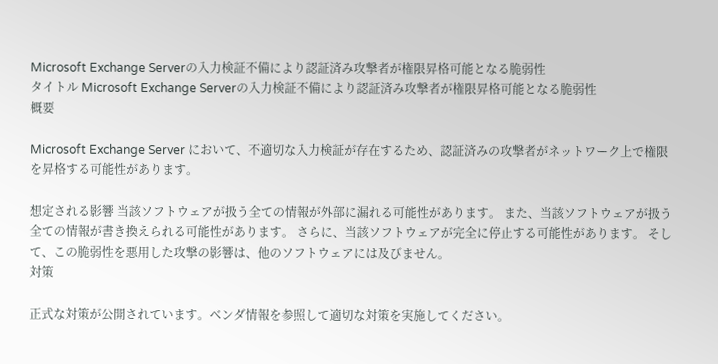Microsoft Exchange Serverの入力検証不備により認証済み攻撃者が権限昇格可能となる脆弱性
タイトル Microsoft Exchange Serverの入力検証不備により認証済み攻撃者が権限昇格可能となる脆弱性
概要

Microsoft Exchange Server において、不適切な入力検証が存在するため、認証済みの攻撃者がネットワーク上で権限を昇格する可能性があります。

想定される影響 当該ソフトウェアが扱う全ての情報が外部に漏れる可能性があります。 また、当該ソフトウェアが扱う全ての情報が書き換えられる可能性があります。 さらに、当該ソフトウェアが完全に停止する可能性があります。 そして、この脆弱性を悪用した攻撃の影響は、他のソフトウェアには及びません。
対策

正式な対策が公開されています。ベンダ情報を参照して適切な対策を実施してください。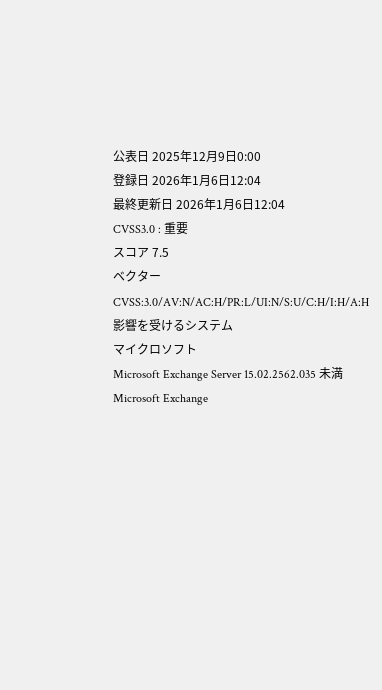公表日 2025年12月9日0:00
登録日 2026年1月6日12:04
最終更新日 2026年1月6日12:04
CVSS3.0 : 重要
スコア 7.5
ベクター CVSS:3.0/AV:N/AC:H/PR:L/UI:N/S:U/C:H/I:H/A:H
影響を受けるシステム
マイクロソフト
Microsoft Exchange Server 15.02.2562.035 未満
Microsoft Exchange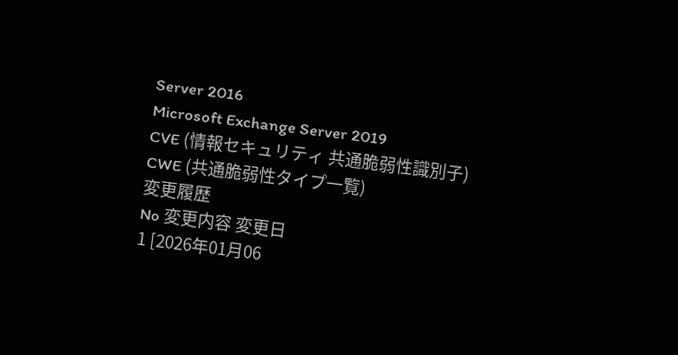Server 2016
Microsoft Exchange Server 2019
CVE (情報セキュリティ 共通脆弱性識別子)
CWE (共通脆弱性タイプ一覧)
変更履歴
No 変更内容 変更日
1 [2026年01月06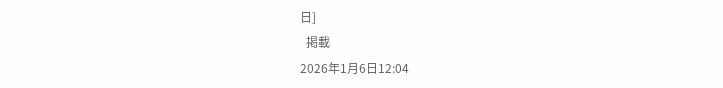日]
  掲載
2026年1月6日12:04